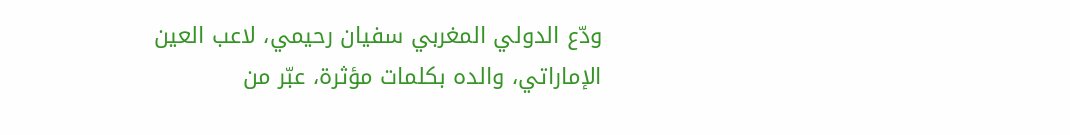ودّع الدولي المغربي سفيان رحيمي، لاعب العين الإماراتي، والده بكلمات مؤثرة، عبّر من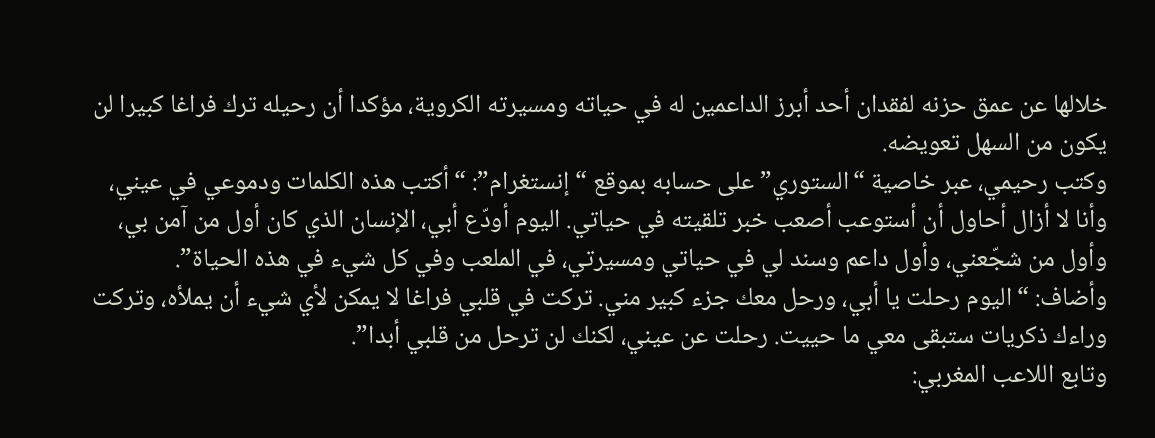خلالها عن عمق حزنه لفقدان أحد أبرز الداعمين له في حياته ومسيرته الكروية، مؤكدا أن رحيله ترك فراغا كبيرا لن يكون من السهل تعويضه.
وكتب رحيمي، عبر خاصية “الستوري” على حسابه بموقع “إنستغرام”: “أكتب هذه الكلمات ودموعي في عيني، وأنا لا أزال أحاول أن أستوعب أصعب خبر تلقيته في حياتي. اليوم أودّع أبي، الإنسان الذي كان أول من آمن بي، وأول من شجّعني، وأول داعم وسند لي في حياتي ومسيرتي، في الملعب وفي كل شيء في هذه الحياة”.
وأضاف: “اليوم رحلت يا أبي، ورحل معك جزء كبير مني. تركت في قلبي فراغا لا يمكن لأي شيء أن يملأه، وتركت وراءك ذكريات ستبقى معي ما حييت. رحلت عن عيني، لكنك لن ترحل من قلبي أبدا”.
وتابع اللاعب المغربي: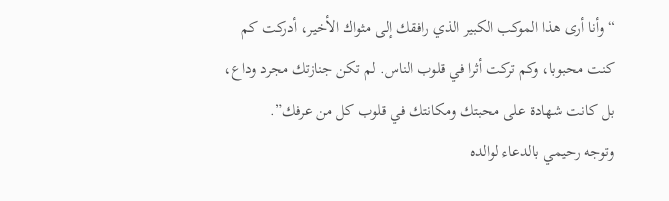“وأنا أرى هذا الموكب الكبير الذي رافقك إلى مثواك الأخير، أدركت كم كنت محبوبا، وكم تركت أثرا في قلوب الناس. لم تكن جنازتك مجرد وداع، بل كانت شهادة على محبتك ومكانتك في قلوب كل من عرفك”.
وتوجه رحيمي بالدعاء لوالده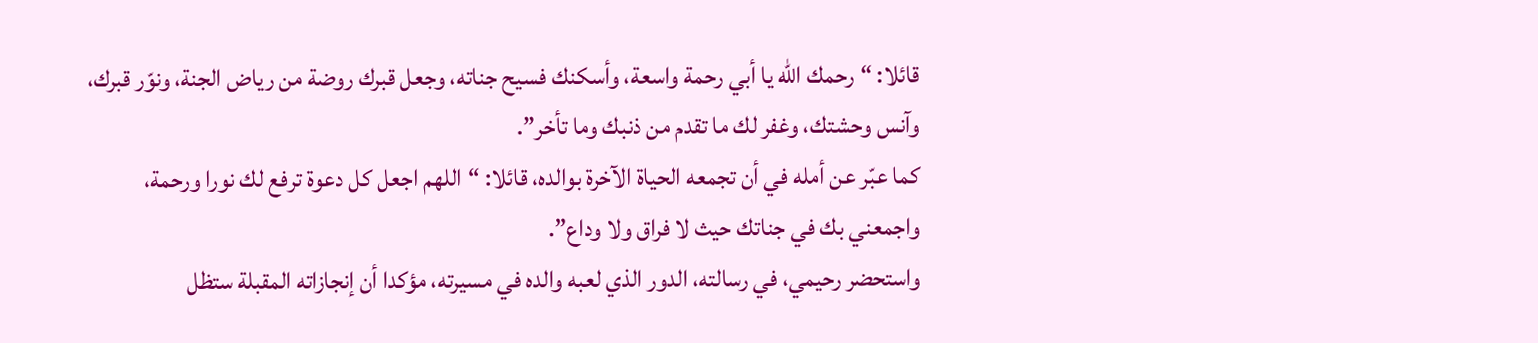قائلا: “رحمك الله يا أبي رحمة واسعة، وأسكنك فسيح جناته، وجعل قبرك روضة من رياض الجنة، ونوّر قبرك، وآنس وحشتك، وغفر لك ما تقدم من ذنبك وما تأخر”.
كما عبّر عن أمله في أن تجمعه الحياة الآخرة بوالده، قائلا: “اللهم اجعل كل دعوة ترفع لك نورا ورحمة، واجمعني بك في جناتك حيث لا فراق ولا وداع”.
واستحضر رحيمي، في رسالته، الدور الذي لعبه والده في مسيرته، مؤكدا أن إنجازاته المقبلة ستظل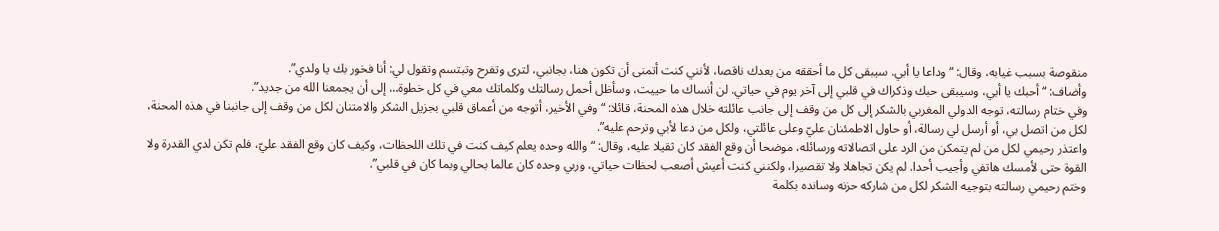منقوصة بسبب غيابه، وقال: “وداعا يا أبي. سيبقى كل ما أحققه من بعدك ناقصا، لأنني كنت أتمنى أن تكون هنا، بجانبي، لترى وتفرح وتبتسم وتقول لي: أنا فخور بك يا ولدي”.
وأضاف: “أحبك يا أبي، وسيبقى حبك وذكراك في قلبي إلى آخر يوم في حياتي. لن أنساك ما حييت، وسأظل أحمل رسالتك وكلماتك معي في كل خطوة… إلى أن يجمعنا الله من جديد”.
وفي ختام رسالته، توجه الدولي المغربي بالشكر إلى كل من وقف إلى جانب عائلته خلال هذه المحنة، قائلا: “وفي الأخير، أتوجه من أعماق قلبي بجزيل الشكر والامتنان لكل من وقف إلى جانبنا في هذه المحنة، لكل من اتصل بي، أو أرسل لي رسالة، أو حاول الاطمئنان عليّ وعلى عائلتي، ولكل من دعا لأبي وترحم عليه”.
واعتذر رحيمي لكل من لم يتمكن من الرد على اتصالاته ورسائله، موضحا أن وقع الفقد كان ثقيلا عليه، وقال: “والله وحده يعلم كيف كنت في تلك اللحظات، وكيف كان وقع الفقد عليّ، فلم تكن لدي القدرة ولا القوة حتى لأمسك هاتفي وأجيب أحدا. لم يكن تجاهلا ولا تقصيرا، ولكنني كنت أعيش أصعب لحظات حياتي، وربي وحده كان عالما بحالي وبما كان في قلبي”.
وختم رحيمي رسالته بتوجيه الشكر لكل من شاركه حزنه وسانده بكلمة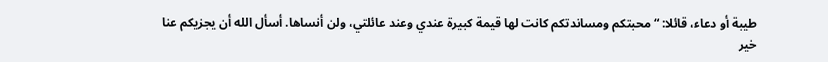طيبة أو دعاء، قائلا: “محبتكم ومساندتكم كانت لها قيمة كبيرة عندي وعند عائلتي، ولن أنساها. أسأل الله أن يجزيكم عنا خير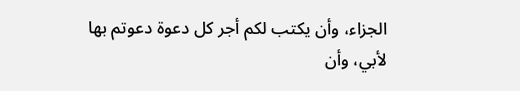الجزاء، وأن يكتب لكم أجر كل دعوة دعوتم بها لأبي، وأن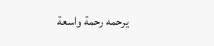يرحمه رحمة واسعة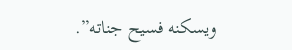ويسكنه فسيح جناته”.